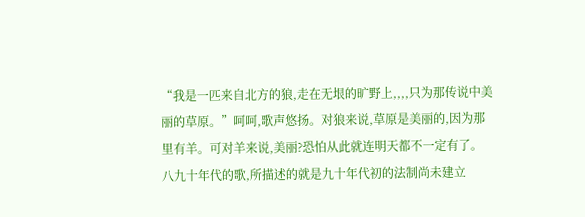“我是一匹来自北方的狼,走在无垠的旷野上,,,,只为那传说中美丽的草原。”呵呵,歌声悠扬。对狼来说,草原是美丽的,因为那里有羊。可对羊来说,美丽?恐怕从此就连明天都不一定有了。
八九十年代的歌,所描述的就是九十年代初的法制尚未建立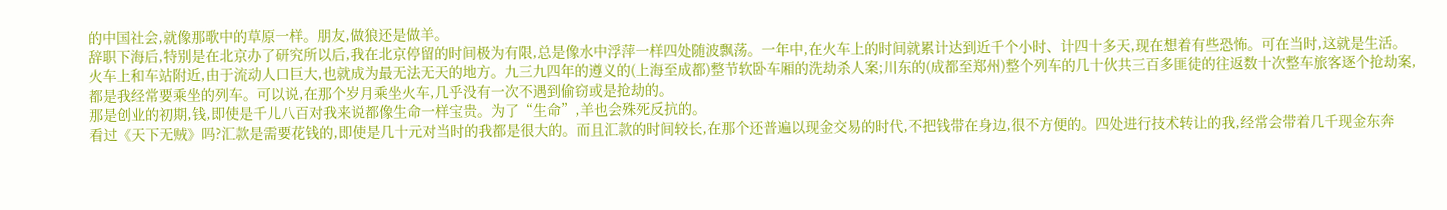的中国社会,就像那歌中的草原一样。朋友,做狼还是做羊。
辞职下海后,特别是在北京办了研究所以后,我在北京停留的时间极为有限,总是像水中浮萍一样四处随波飘荡。一年中,在火车上的时间就累计达到近千个小时、计四十多天,现在想着有些恐怖。可在当时,这就是生活。
火车上和车站附近,由于流动人口巨大,也就成为最无法无天的地方。九三九四年的遵义的(上海至成都)整节软卧车厢的洗劫杀人案;川东的(成都至郑州)整个列车的几十伙共三百多匪徒的往返数十次整车旅客逐个抢劫案,都是我经常要乘坐的列车。可以说,在那个岁月乘坐火车,几乎没有一次不遇到偷窃或是抢劫的。
那是创业的初期,钱,即使是千儿八百对我来说都像生命一样宝贵。为了“生命”,羊也会殊死反抗的。
看过《天下无贼》吗?汇款是需要花钱的,即使是几十元对当时的我都是很大的。而且汇款的时间较长,在那个还普遍以现金交易的时代,不把钱带在身边,很不方便的。四处进行技术转让的我,经常会带着几千现金东奔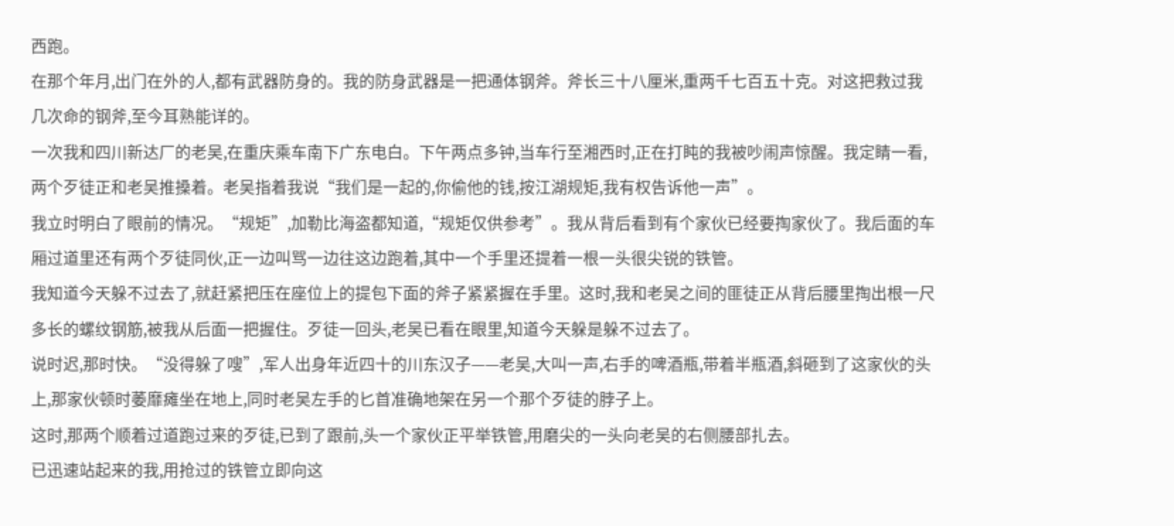西跑。
在那个年月,出门在外的人,都有武器防身的。我的防身武器是一把通体钢斧。斧长三十八厘米,重两千七百五十克。对这把救过我几次命的钢斧,至今耳熟能详的。
一次我和四川新达厂的老吴,在重庆乘车南下广东电白。下午两点多钟,当车行至湘西时,正在打盹的我被吵闹声惊醒。我定睛一看,两个歹徒正和老吴推搡着。老吴指着我说“我们是一起的,你偷他的钱,按江湖规矩,我有权告诉他一声”。
我立时明白了眼前的情况。“规矩”,加勒比海盗都知道,“规矩仅供参考”。我从背后看到有个家伙已经要掏家伙了。我后面的车厢过道里还有两个歹徒同伙,正一边叫骂一边往这边跑着,其中一个手里还提着一根一头很尖锐的铁管。
我知道今天躲不过去了,就赶紧把压在座位上的提包下面的斧子紧紧握在手里。这时,我和老吴之间的匪徒正从背后腰里掏出根一尺多长的螺纹钢筋,被我从后面一把握住。歹徒一回头,老吴已看在眼里,知道今天躲是躲不过去了。
说时迟,那时快。“没得躲了嗖”,军人出身年近四十的川东汉子——老吴,大叫一声,右手的啤酒瓶,带着半瓶酒,斜砸到了这家伙的头上,那家伙顿时萎靡瘫坐在地上,同时老吴左手的匕首准确地架在另一个那个歹徒的脖子上。
这时,那两个顺着过道跑过来的歹徒,已到了跟前,头一个家伙正平举铁管,用磨尖的一头向老吴的右侧腰部扎去。
已迅速站起来的我,用抢过的铁管立即向这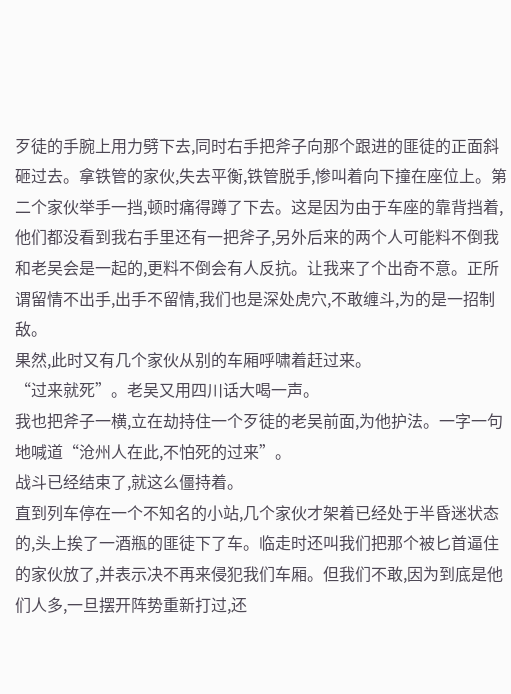歹徒的手腕上用力劈下去,同时右手把斧子向那个跟进的匪徒的正面斜砸过去。拿铁管的家伙,失去平衡,铁管脱手,惨叫着向下撞在座位上。第二个家伙举手一挡,顿时痛得蹲了下去。这是因为由于车座的靠背挡着,他们都没看到我右手里还有一把斧子,另外后来的两个人可能料不倒我和老吴会是一起的,更料不倒会有人反抗。让我来了个出奇不意。正所谓留情不出手,出手不留情,我们也是深处虎穴,不敢缠斗,为的是一招制敌。
果然,此时又有几个家伙从别的车厢呼啸着赶过来。
“过来就死”。老吴又用四川话大喝一声。
我也把斧子一横,立在劫持住一个歹徒的老吴前面,为他护法。一字一句地喊道“沧州人在此,不怕死的过来”。
战斗已经结束了,就这么僵持着。
直到列车停在一个不知名的小站,几个家伙才架着已经处于半昏迷状态的,头上挨了一酒瓶的匪徒下了车。临走时还叫我们把那个被匕首逼住的家伙放了,并表示决不再来侵犯我们车厢。但我们不敢,因为到底是他们人多,一旦摆开阵势重新打过,还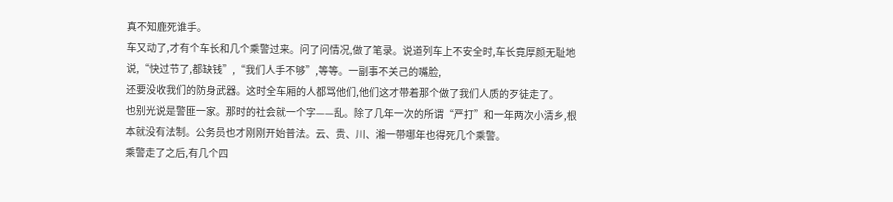真不知鹿死谁手。
车又动了,才有个车长和几个乘警过来。问了问情况,做了笔录。说道列车上不安全时,车长竟厚颜无耻地说,“快过节了,都缺钱”,“我们人手不够”,等等。一副事不关己的嘴脸,
还要没收我们的防身武器。这时全车厢的人都骂他们,他们这才带着那个做了我们人质的歹徒走了。
也别光说是警匪一家。那时的社会就一个字——乱。除了几年一次的所谓“严打”和一年两次小清乡,根本就没有法制。公务员也才刚刚开始普法。云、贵、川、湘一带哪年也得死几个乘警。
乘警走了之后,有几个四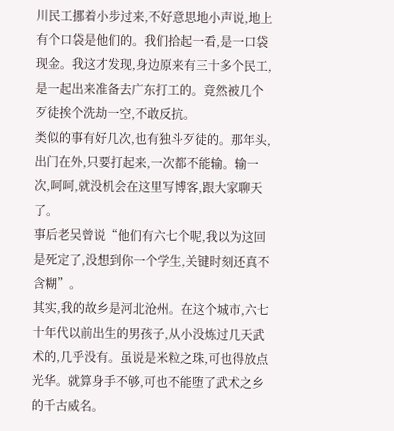川民工挪着小步过来,不好意思地小声说,地上有个口袋是他们的。我们拾起一看,是一口袋现金。我这才发现,身边原来有三十多个民工,是一起出来准备去广东打工的。竟然被几个歹徒挨个洗劫一空,不敢反抗。
类似的事有好几次,也有独斗歹徒的。那年头,出门在外,只要打起来,一次都不能输。输一次,呵呵,就没机会在这里写博客,跟大家聊天了。
事后老吴曾说“他们有六七个呢,我以为这回是死定了,没想到你一个学生,关键时刻还真不含糊”。
其实,我的故乡是河北沧州。在这个城市,六七十年代以前出生的男孩子,从小没炼过几天武术的,几乎没有。虽说是米粒之珠,可也得放点光华。就算身手不够,可也不能堕了武术之乡的千古威名。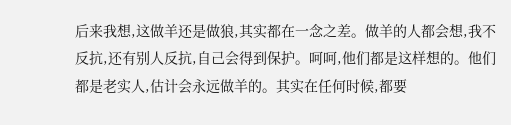后来我想,这做羊还是做狼,其实都在一念之差。做羊的人都会想,我不反抗,还有别人反抗,自己会得到保护。呵呵,他们都是这样想的。他们都是老实人,估计会永远做羊的。其实在任何时候,都要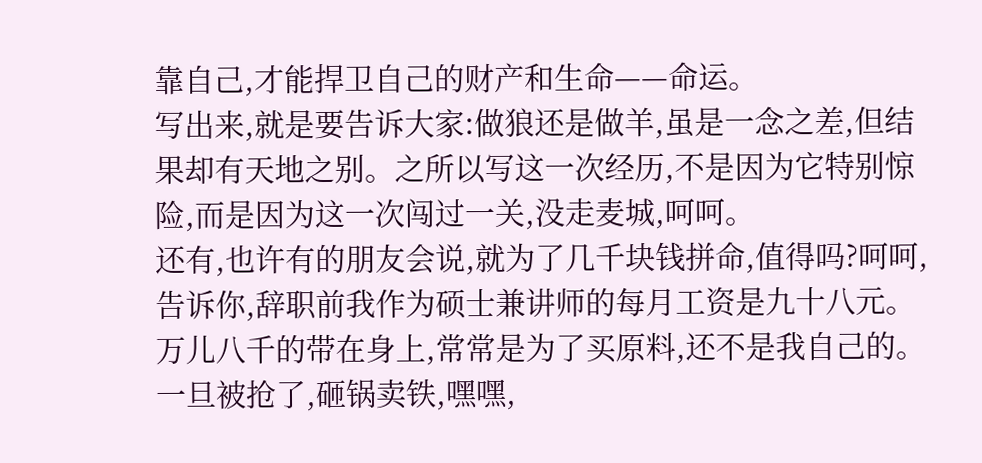靠自己,才能捍卫自己的财产和生命——命运。
写出来,就是要告诉大家:做狼还是做羊,虽是一念之差,但结果却有天地之别。之所以写这一次经历,不是因为它特别惊险,而是因为这一次闯过一关,没走麦城,呵呵。
还有,也许有的朋友会说,就为了几千块钱拼命,值得吗?呵呵,告诉你,辞职前我作为硕士兼讲师的每月工资是九十八元。万儿八千的带在身上,常常是为了买原料,还不是我自己的。一旦被抢了,砸锅卖铁,嘿嘿,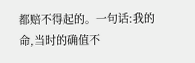都赔不得起的。一句话:我的命,当时的确值不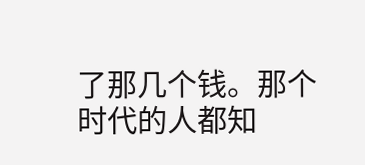了那几个钱。那个时代的人都知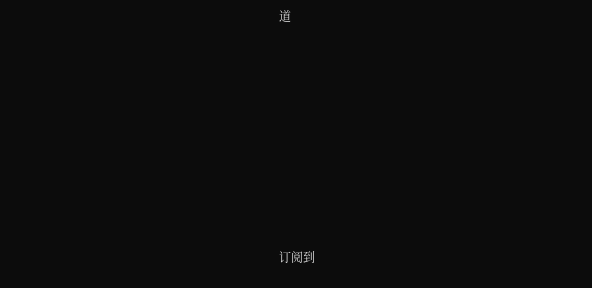道








订阅到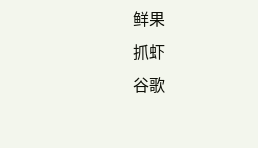鲜果
抓虾
谷歌